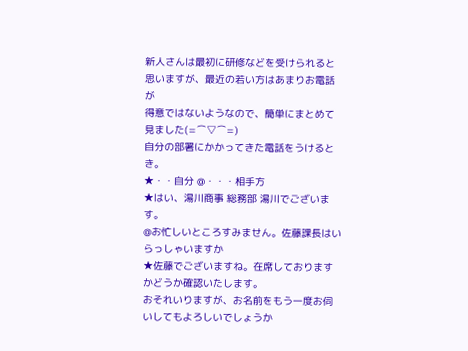新人さんは最初に研修などを受けられると思いますが、最近の若い方はあまりお電話が
得意ではないようなので、簡単にまとめて見ました(=⌒▽⌒=)
自分の部署にかかってきた電話をうけるとき。
★・・自分 @・・・相手方
★はい、湯川商事 総務部 湯川でございます。
@お忙しいところすみません。佐藤課長はいらっしゃいますか
★佐藤でございますね。在席しておりますかどうか確認いたします。
おそれいりますが、お名前をもう一度お伺いしてもよろしいでしょうか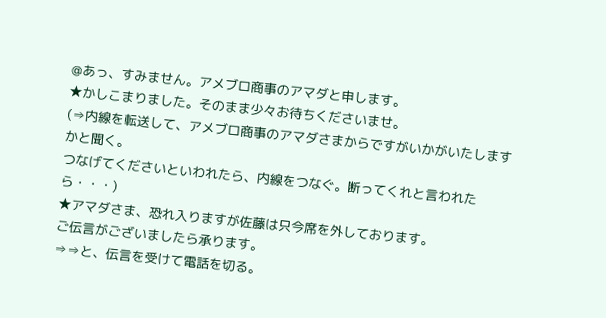@あっ、すみません。アメブロ商事のアマダと申します。
★かしこまりました。そのまま少々お待ちくださいませ。
(⇒内線を転送して、アメブロ商事のアマダさまからですがいかがいたしますかと聞く。
つなげてくださいといわれたら、内線をつなぐ。断ってくれと言われたら・・・)
★アマダさま、恐れ入りますが佐藤は只今席を外しております。
ご伝言がございましたら承ります。
⇒⇒と、伝言を受けて電話を切る。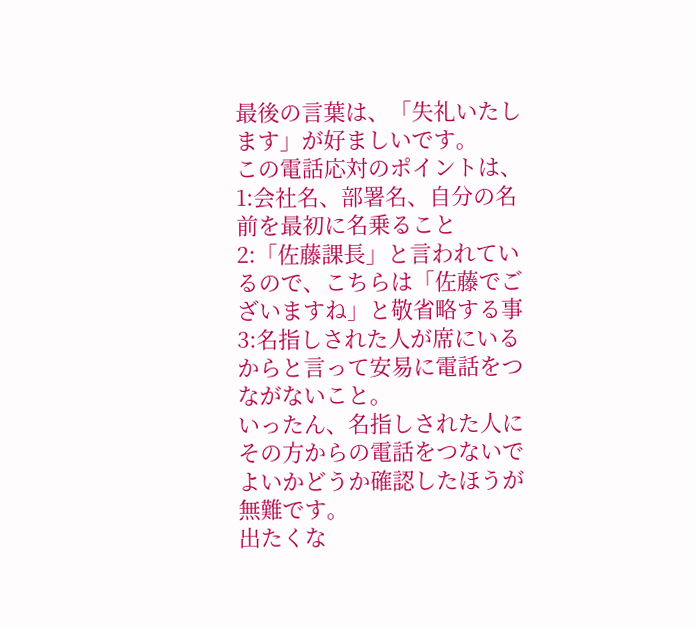最後の言葉は、「失礼いたします」が好ましいです。
この電話応対のポイントは、
1:会社名、部署名、自分の名前を最初に名乗ること
2:「佐藤課長」と言われているので、こちらは「佐藤でございますね」と敬省略する事
3:名指しされた人が席にいるからと言って安易に電話をつながないこと。
いったん、名指しされた人にその方からの電話をつないでよいかどうか確認したほうが無難です。
出たくな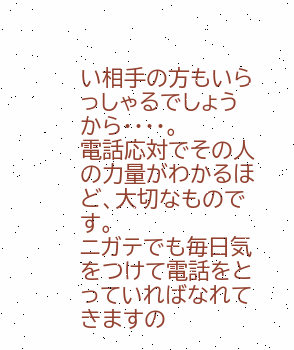い相手の方もいらっしゃるでしょうから・・・・。
電話応対でその人の力量がわかるほど、大切なものです。
ニガテでも毎日気をつけて電話をとっていればなれてきますの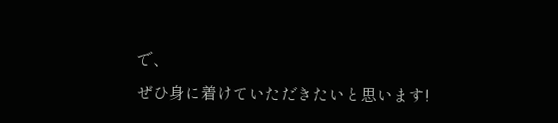で、
ぜひ身に着けていただきたいと思います!